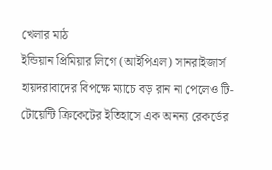খেলার মাঠ
ইন্ডিয়ান প্রিমিয়ার লিগে (আইপিএল) সানরাইজার্স হায়দরাবাদের বিপক্ষে ম্যাচে বড় রান না পেলেও টি-টোয়েন্টি ক্রিকেটের ইতিহাসে এক অনন্য রেকর্ডের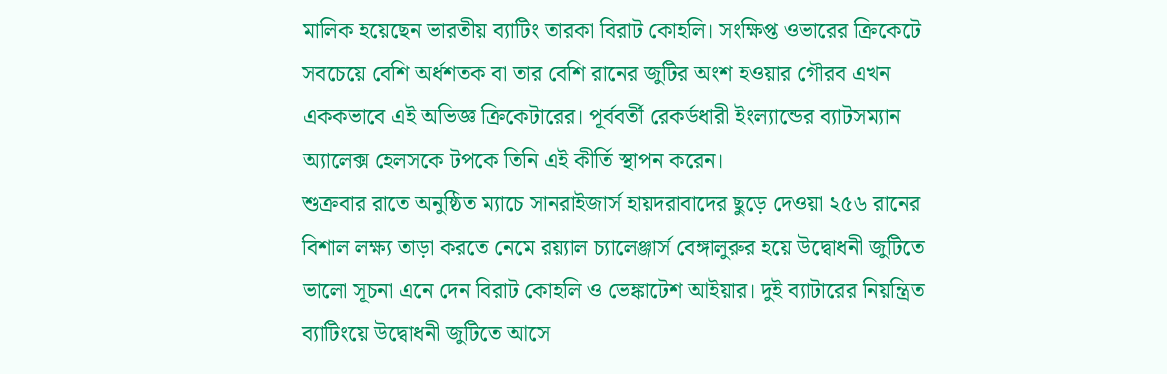মালিক হয়েছেন ভারতীয় ব্যাটিং তারকা বিরাট কোহলি। সংক্ষিপ্ত ওভারের ক্রিকেটে সবচেয়ে বেশি অর্ধশতক বা তার বেশি রানের জুটির অংশ হওয়ার গৌরব এখন এককভাবে এই অভিজ্ঞ ক্রিকেটারের। পূর্ববর্তী রেকর্ডধারী ইংল্যান্ডের ব্যাটসম্যান অ্যালেক্স হেলসকে টপকে তিনি এই কীর্তি স্থাপন করেন।
শুক্রবার রাতে অনুষ্ঠিত ম্যাচে সানরাইজার্স হায়দরাবাদের ছুড়ে দেওয়া ২৫৬ রানের বিশাল লক্ষ্য তাড়া করতে নেমে রয়্যাল চ্যালেঞ্জার্স বেঙ্গালুরুর হয়ে উদ্বোধনী জুটিতে ভালো সূচনা এনে দেন বিরাট কোহলি ও ভেঙ্কাটেশ আইয়ার। দুই ব্যাটারের নিয়ন্ত্রিত ব্যাটিংয়ে উদ্বোধনী জুটিতে আসে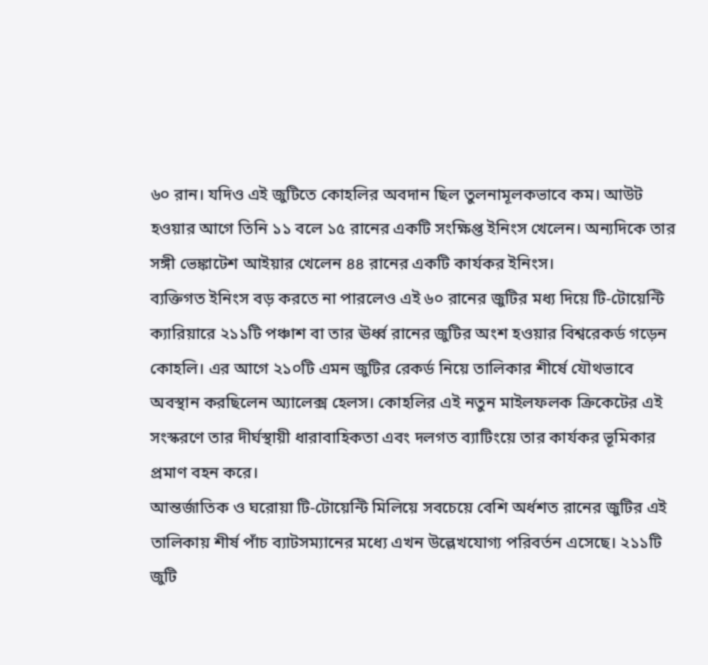৬০ রান। যদিও এই জুটিতে কোহলির অবদান ছিল তুলনামূলকভাবে কম। আউট হওয়ার আগে তিনি ১১ বলে ১৫ রানের একটি সংক্ষিপ্ত ইনিংস খেলেন। অন্যদিকে তার সঙ্গী ভেঙ্কাটেশ আইয়ার খেলেন ৪৪ রানের একটি কার্যকর ইনিংস।
ব্যক্তিগত ইনিংস বড় করতে না পারলেও এই ৬০ রানের জুটির মধ্য দিয়ে টি-টোয়েন্টি ক্যারিয়ারে ২১১টি পঞ্চাশ বা তার ঊর্ধ্ব রানের জুটির অংশ হওয়ার বিশ্বরেকর্ড গড়েন কোহলি। এর আগে ২১০টি এমন জুটির রেকর্ড নিয়ে তালিকার শীর্ষে যৌথভাবে অবস্থান করছিলেন অ্যালেক্স হেলস। কোহলির এই নতুন মাইলফলক ক্রিকেটের এই সংস্করণে তার দীর্ঘস্থায়ী ধারাবাহিকতা এবং দলগত ব্যাটিংয়ে তার কার্যকর ভূমিকার প্রমাণ বহন করে।
আন্তর্জাতিক ও ঘরোয়া টি-টোয়েন্টি মিলিয়ে সবচেয়ে বেশি অর্ধশত রানের জুটির এই তালিকায় শীর্ষ পাঁচ ব্যাটসম্যানের মধ্যে এখন উল্লেখযোগ্য পরিবর্তন এসেছে। ২১১টি জুটি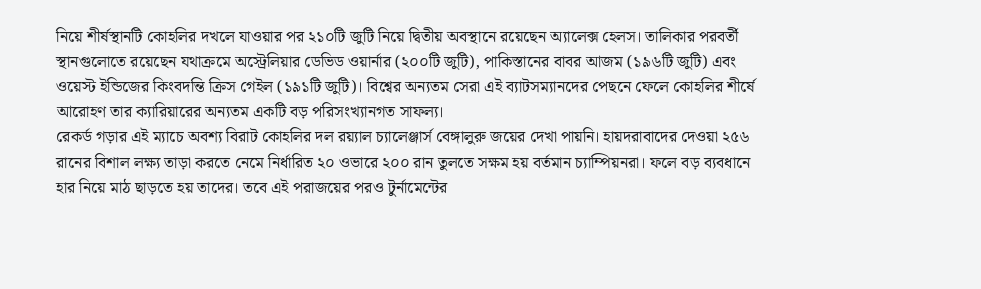নিয়ে শীর্ষস্থানটি কোহলির দখলে যাওয়ার পর ২১০টি জুটি নিয়ে দ্বিতীয় অবস্থানে রয়েছেন অ্যালেক্স হেলস। তালিকার পরবর্তী স্থানগুলোতে রয়েছেন যথাক্রমে অস্ট্রেলিয়ার ডেভিড ওয়ার্নার (২০০টি জুটি), পাকিস্তানের বাবর আজম (১৯৬টি জুটি) এবং ওয়েস্ট ইন্ডিজের কিংবদন্তি ক্রিস গেইল (১৯১টি জুটি)। বিশ্বের অন্যতম সেরা এই ব্যাটসম্যানদের পেছনে ফেলে কোহলির শীর্ষে আরোহণ তার ক্যারিয়ারের অন্যতম একটি বড় পরিসংখ্যানগত সাফল্য।
রেকর্ড গড়ার এই ম্যাচে অবশ্য বিরাট কোহলির দল রয়্যাল চ্যালেঞ্জার্স বেঙ্গালুরু জয়ের দেখা পায়নি। হায়দরাবাদের দেওয়া ২৫৬ রানের বিশাল লক্ষ্য তাড়া করতে নেমে নির্ধারিত ২০ ওভারে ২০০ রান তুলতে সক্ষম হয় বর্তমান চ্যাম্পিয়নরা। ফলে বড় ব্যবধানে হার নিয়ে মাঠ ছাড়তে হয় তাদের। তবে এই পরাজয়ের পরও টুর্নামেন্টের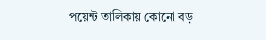পয়েন্ট তালিকায় কোনো বড়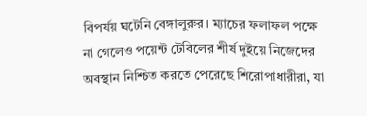বিপর্যয় ঘটেনি বেঙ্গালুরুর। ম্যাচের ফলাফল পক্ষে না গেলেও পয়েন্ট টেবিলের শীর্ষ দুইয়ে নিজেদের অবস্থান নিশ্চিত করতে পেরেছে শিরোপাধারীরা, যা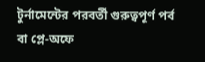টুর্নামেন্টের পরবর্তী গুরুত্বপূর্ণ পর্ব বা প্লে-অফে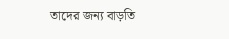তাদের জন্য বাড়তি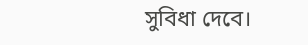সুবিধা দেবে।